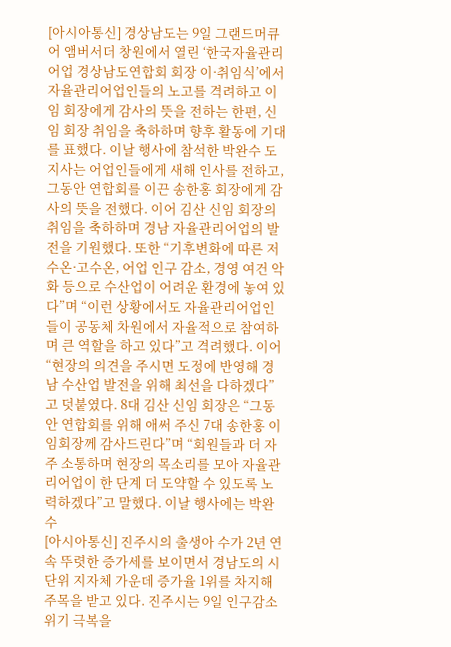[아시아통신] 경상남도는 9일 그랜드머큐어 앰버서더 창원에서 열린 ‘한국자율관리어업 경상남도연합회 회장 이·취임식’에서 자율관리어업인들의 노고를 격려하고 이임 회장에게 감사의 뜻을 전하는 한편, 신임 회장 취임을 축하하며 향후 활동에 기대를 표했다. 이날 행사에 참석한 박완수 도지사는 어업인들에게 새해 인사를 전하고, 그동안 연합회를 이끈 송한홍 회장에게 감사의 뜻을 전했다. 이어 김산 신임 회장의 취임을 축하하며 경남 자율관리어업의 발전을 기원했다. 또한 “기후변화에 따른 저수온·고수온, 어업 인구 감소, 경영 여건 악화 등으로 수산업이 어려운 환경에 놓여 있다”며 “이런 상황에서도 자율관리어업인들이 공동체 차원에서 자율적으로 참여하며 큰 역할을 하고 있다”고 격려했다. 이어 “현장의 의견을 주시면 도정에 반영해 경남 수산업 발전을 위해 최선을 다하겠다”고 덧붙였다. 8대 김산 신임 회장은 “그동안 연합회를 위해 애써 주신 7대 송한홍 이임회장께 감사드린다”며 “회원들과 더 자주 소통하며 현장의 목소리를 모아 자율관리어업이 한 단계 더 도약할 수 있도록 노력하겠다”고 말했다. 이날 행사에는 박완수
[아시아통신] 진주시의 출생아 수가 2년 연속 뚜렷한 증가세를 보이면서 경남도의 시 단위 지자체 가운데 증가율 1위를 차지해 주목을 받고 있다. 진주시는 9일 인구감소 위기 극복을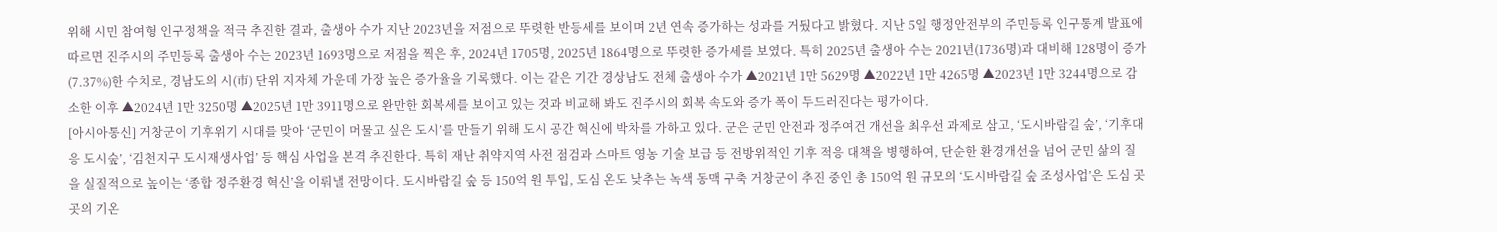위해 시민 참여형 인구정책을 적극 추진한 결과, 출생아 수가 지난 2023년을 저점으로 뚜렷한 반등세를 보이며 2년 연속 증가하는 성과를 거뒀다고 밝혔다. 지난 5일 행정안전부의 주민등록 인구통계 발표에 따르면 진주시의 주민등록 출생아 수는 2023년 1693명으로 저점을 찍은 후, 2024년 1705명, 2025년 1864명으로 뚜렷한 증가세를 보였다. 특히 2025년 출생아 수는 2021년(1736명)과 대비해 128명이 증가(7.37%)한 수치로, 경남도의 시(市) 단위 지자체 가운데 가장 높은 증가율을 기록했다. 이는 같은 기간 경상남도 전체 출생아 수가 ▲2021년 1만 5629명 ▲2022년 1만 4265명 ▲2023년 1만 3244명으로 감소한 이후 ▲2024년 1만 3250명 ▲2025년 1만 3911명으로 완만한 회복세를 보이고 있는 것과 비교해 봐도 진주시의 회복 속도와 증가 폭이 두드러진다는 평가이다.
[아시아통신] 거창군이 기후위기 시대를 맞아 ‘군민이 머물고 싶은 도시’를 만들기 위해 도시 공간 혁신에 박차를 가하고 있다. 군은 군민 안전과 정주여건 개선을 최우선 과제로 삼고, ‘도시바람길 숲’, ‘기후대응 도시숲’, ‘김천지구 도시재생사업’ 등 핵심 사업을 본격 추진한다. 특히 재난 취약지역 사전 점검과 스마트 영농 기술 보급 등 전방위적인 기후 적응 대책을 병행하여, 단순한 환경개선을 넘어 군민 삶의 질을 실질적으로 높이는 ‘종합 정주환경 혁신’을 이뤄낼 전망이다. 도시바람길 숲 등 150억 원 투입, 도심 온도 낮추는 녹색 동맥 구축 거창군이 추진 중인 총 150억 원 규모의 ‘도시바람길 숲 조성사업’은 도심 곳곳의 기온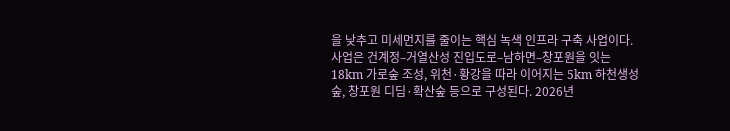을 낮추고 미세먼지를 줄이는 핵심 녹색 인프라 구축 사업이다. 사업은 건계정–거열산성 진입도로–남하면–창포원을 잇는 18km 가로숲 조성, 위천·황강을 따라 이어지는 5km 하천생성숲, 창포원 디딤·확산숲 등으로 구성된다. 2026년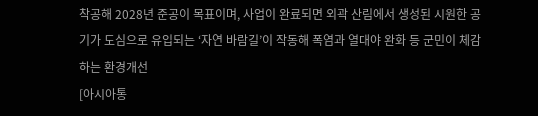착공해 2028년 준공이 목표이며, 사업이 완료되면 외곽 산림에서 생성된 시원한 공기가 도심으로 유입되는 ‘자연 바람길’이 작동해 폭염과 열대야 완화 등 군민이 체감하는 환경개선
[아시아통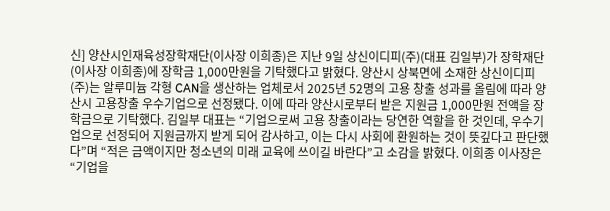신] 양산시인재육성장학재단(이사장 이희종)은 지난 9일 상신이디피(주)(대표 김일부)가 장학재단(이사장 이희종)에 장학금 1,000만원을 기탁했다고 밝혔다. 양산시 상북면에 소재한 상신이디피(주)는 알루미늄 각형 CAN을 생산하는 업체로서 2025년 52명의 고용 창출 성과를 올림에 따라 양산시 고용창출 우수기업으로 선정됐다. 이에 따라 양산시로부터 받은 지원금 1,000만원 전액을 장학금으로 기탁했다. 김일부 대표는 “기업으로써 고용 창출이라는 당연한 역할을 한 것인데, 우수기업으로 선정되어 지원금까지 받게 되어 감사하고, 이는 다시 사회에 환원하는 것이 뜻깊다고 판단했다”며 “적은 금액이지만 청소년의 미래 교육에 쓰이길 바란다”고 소감을 밝혔다. 이희종 이사장은 “기업을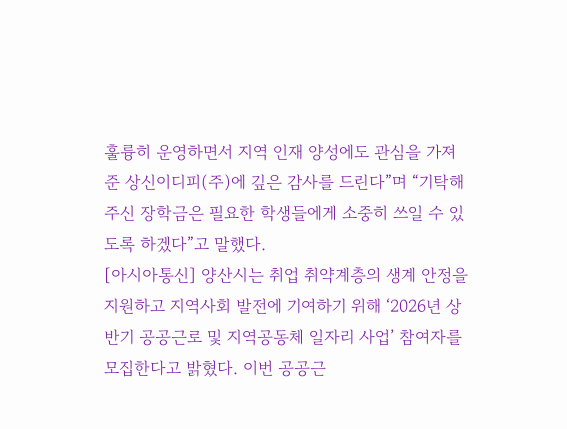훌륭히 운영하면서 지역 인재 양성에도 관심을 가져 준 상신이디피(주)에 깊은 감사를 드린다”며 “기탁해 주신 장학금은 필요한 학생들에게 소중히 쓰일 수 있도록 하겠다”고 말했다.
[아시아통신] 양산시는 취업 취약계층의 생계 안정을 지원하고 지역사회 발전에 기여하기 위해 ‘2026년 상반기 공공근로 및 지역공동체 일자리 사업’ 참여자를 모집한다고 밝혔다. 이번 공공근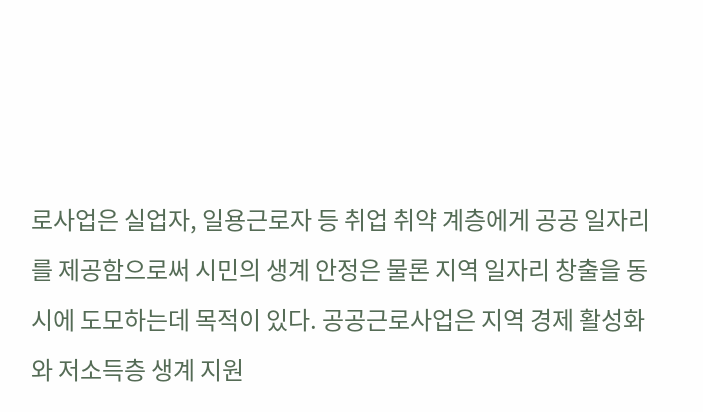로사업은 실업자, 일용근로자 등 취업 취약 계층에게 공공 일자리를 제공함으로써 시민의 생계 안정은 물론 지역 일자리 창출을 동시에 도모하는데 목적이 있다. 공공근로사업은 지역 경제 활성화와 저소득층 생계 지원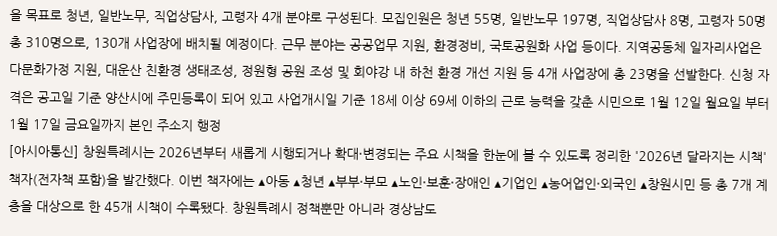을 목표로 청년, 일반노무, 직업상담사, 고령자 4개 분야로 구성된다. 모집인원은 청년 55명, 일반노무 197명, 직업상담사 8명, 고령자 50명 총 310명으로, 130개 사업장에 배치될 예정이다. 근무 분야는 공공업무 지원, 환경정비, 국토공원화 사업 등이다. 지역공동체 일자리사업은 다문화가정 지원, 대운산 친환경 생태조성, 정원형 공원 조성 및 회야강 내 하천 환경 개선 지원 등 4개 사업장에 총 23명을 선발한다. 신청 자격은 공고일 기준 양산시에 주민등록이 되어 있고 사업개시일 기준 18세 이상 69세 이하의 근로 능력을 갖춘 시민으로 1월 12일 월요일 부터 1월 17일 금요일까지 본인 주소지 행정
[아시아통신] 창원특례시는 2026년부터 새롭게 시행되거나 확대·변경되는 주요 시책을 한눈에 볼 수 있도록 정리한 '2026년 달라지는 시책' 책자(전자책 포함)을 발간했다. 이번 책자에는 ▴아동 ▴청년 ▴부부·부모 ▴노인·보훈·장애인 ▴기업인 ▴농어업인·외국인 ▴창원시민 등 총 7개 계층을 대상으로 한 45개 시책이 수록됐다. 창원특례시 정책뿐만 아니라 경상남도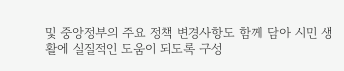및 중앙정부의 주요 정책 변경사항도 함께 담아 시민 생활에 실질적인 도움이 되도록 구성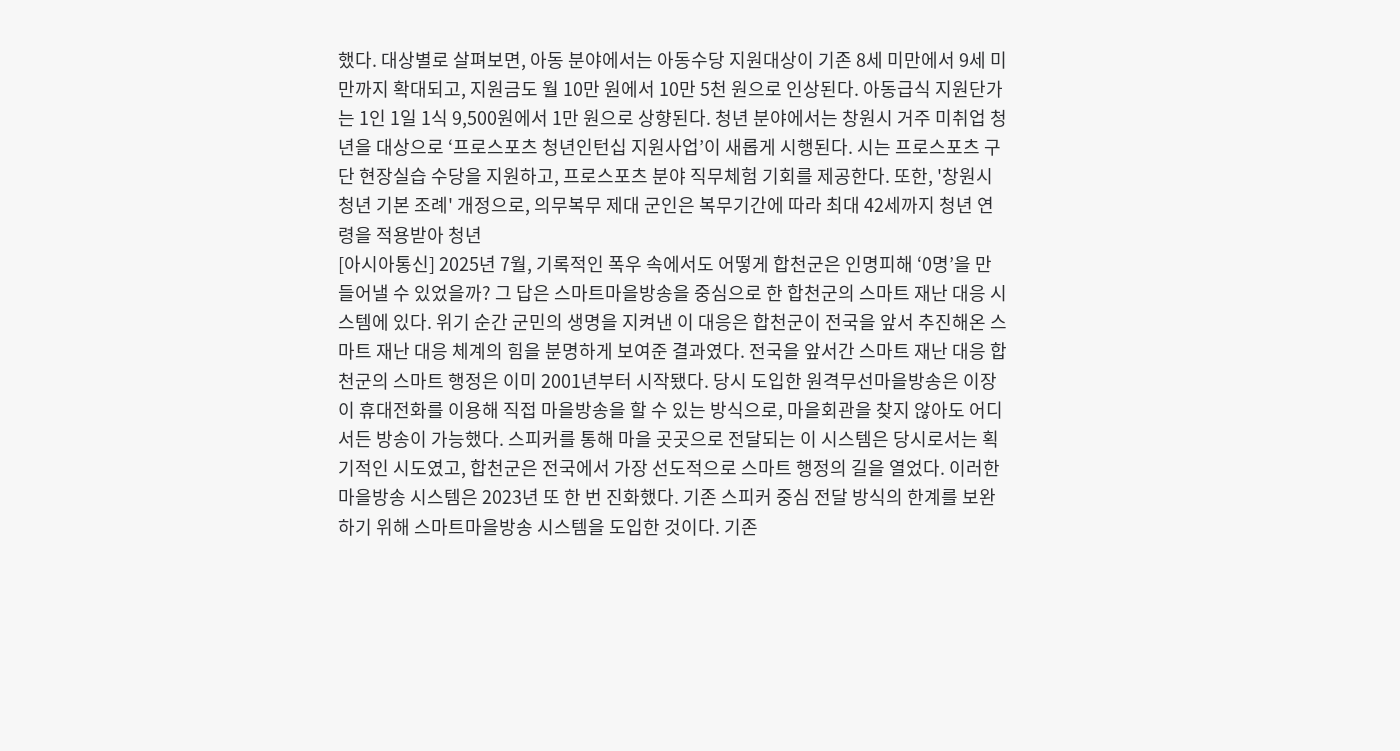했다. 대상별로 살펴보면, 아동 분야에서는 아동수당 지원대상이 기존 8세 미만에서 9세 미만까지 확대되고, 지원금도 월 10만 원에서 10만 5천 원으로 인상된다. 아동급식 지원단가는 1인 1일 1식 9,500원에서 1만 원으로 상향된다. 청년 분야에서는 창원시 거주 미취업 청년을 대상으로 ‘프로스포츠 청년인턴십 지원사업’이 새롭게 시행된다. 시는 프로스포츠 구단 현장실습 수당을 지원하고, 프로스포츠 분야 직무체험 기회를 제공한다. 또한, '창원시 청년 기본 조례' 개정으로, 의무복무 제대 군인은 복무기간에 따라 최대 42세까지 청년 연령을 적용받아 청년
[아시아통신] 2025년 7월, 기록적인 폭우 속에서도 어떻게 합천군은 인명피해 ‘0명’을 만들어낼 수 있었을까? 그 답은 스마트마을방송을 중심으로 한 합천군의 스마트 재난 대응 시스템에 있다. 위기 순간 군민의 생명을 지켜낸 이 대응은 합천군이 전국을 앞서 추진해온 스마트 재난 대응 체계의 힘을 분명하게 보여준 결과였다. 전국을 앞서간 스마트 재난 대응 합천군의 스마트 행정은 이미 2001년부터 시작됐다. 당시 도입한 원격무선마을방송은 이장이 휴대전화를 이용해 직접 마을방송을 할 수 있는 방식으로, 마을회관을 찾지 않아도 어디서든 방송이 가능했다. 스피커를 통해 마을 곳곳으로 전달되는 이 시스템은 당시로서는 획기적인 시도였고, 합천군은 전국에서 가장 선도적으로 스마트 행정의 길을 열었다. 이러한 마을방송 시스템은 2023년 또 한 번 진화했다. 기존 스피커 중심 전달 방식의 한계를 보완하기 위해 스마트마을방송 시스템을 도입한 것이다. 기존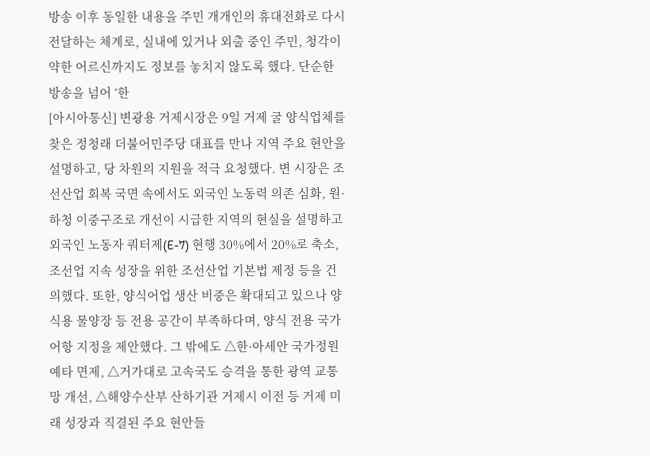방송 이후 동일한 내용을 주민 개개인의 휴대전화로 다시 전달하는 체계로, 실내에 있거나 외출 중인 주민, 청각이 약한 어르신까지도 정보를 놓치지 않도록 했다. 단순한 방송을 넘어 ‘한
[아시아통신] 변광용 거제시장은 9일 거제 굴 양식업체를 찾은 정청래 더불어민주당 대표를 만나 지역 주요 현안을 설명하고, 당 차원의 지원을 적극 요청했다. 변 시장은 조선산업 회복 국면 속에서도 외국인 노동력 의존 심화, 원·하청 이중구조로 개선이 시급한 지역의 현실을 설명하고 외국인 노동자 쿼터제(E-7) 현행 30%에서 20%로 축소, 조선업 지속 성장을 위한 조선산업 기본법 제정 등을 건의했다. 또한, 양식어업 생산 비중은 확대되고 있으나 양식용 물양장 등 전용 공간이 부족하다며, 양식 전용 국가어항 지정을 제안했다. 그 밖에도 △한·아세안 국가정원 예타 면제, △거가대로 고속국도 승격을 통한 광역 교통망 개선, △해양수산부 산하기관 거제시 이전 등 거제 미래 성장과 직결된 주요 현안들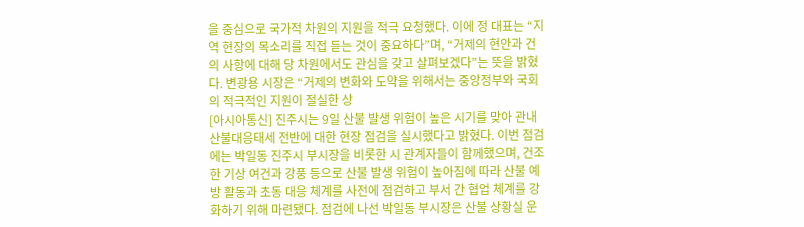을 중심으로 국가적 차원의 지원을 적극 요청했다. 이에 정 대표는 “지역 현장의 목소리를 직접 듣는 것이 중요하다”며, “거제의 현안과 건의 사항에 대해 당 차원에서도 관심을 갖고 살펴보겠다”는 뜻을 밝혔다. 변광용 시장은 “거제의 변화와 도약을 위해서는 중앙정부와 국회의 적극적인 지원이 절실한 상
[아시아통신] 진주시는 9일 산불 발생 위험이 높은 시기를 맞아 관내 산불대응태세 전반에 대한 현장 점검을 실시했다고 밝혔다. 이번 점검에는 박일동 진주시 부시장을 비롯한 시 관계자들이 함께했으며, 건조한 기상 여건과 강풍 등으로 산불 발생 위험이 높아짐에 따라 산불 예방 활동과 초동 대응 체계를 사전에 점검하고 부서 간 협업 체계를 강화하기 위해 마련됐다. 점검에 나선 박일동 부시장은 산불 상황실 운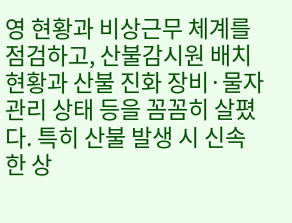영 현황과 비상근무 체계를 점검하고, 산불감시원 배치 현황과 산불 진화 장비·물자 관리 상태 등을 꼼꼼히 살폈다. 특히 산불 발생 시 신속한 상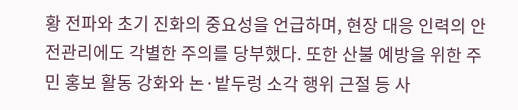황 전파와 초기 진화의 중요성을 언급하며, 현장 대응 인력의 안전관리에도 각별한 주의를 당부했다. 또한 산불 예방을 위한 주민 홍보 활동 강화와 논·밭두렁 소각 행위 근절 등 사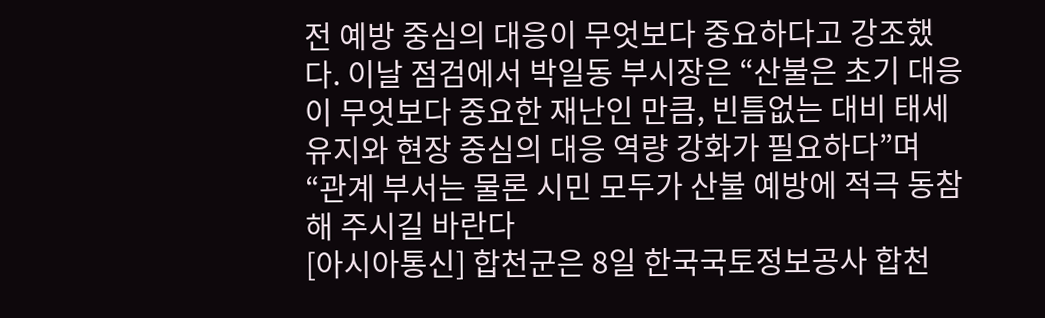전 예방 중심의 대응이 무엇보다 중요하다고 강조했다. 이날 점검에서 박일동 부시장은 “산불은 초기 대응이 무엇보다 중요한 재난인 만큼, 빈틈없는 대비 태세 유지와 현장 중심의 대응 역량 강화가 필요하다”며 “관계 부서는 물론 시민 모두가 산불 예방에 적극 동참해 주시길 바란다
[아시아통신] 합천군은 8일 한국국토정보공사 합천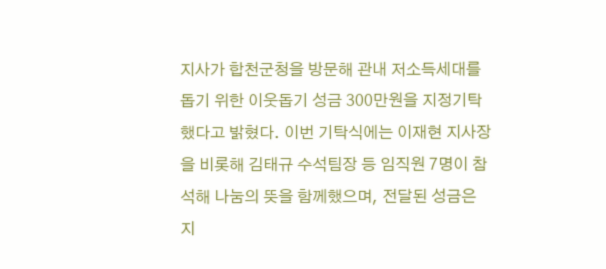지사가 합천군청을 방문해 관내 저소득세대를 돕기 위한 이웃돕기 성금 300만원을 지정기탁했다고 밝혔다. 이번 기탁식에는 이재현 지사장을 비롯해 김태규 수석팀장 등 임직원 7명이 참석해 나눔의 뜻을 함께했으며, 전달된 성금은 지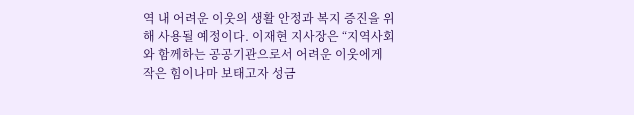역 내 어려운 이웃의 생활 안정과 복지 증진을 위해 사용될 예정이다. 이재현 지사장은 “지역사회와 함께하는 공공기관으로서 어려운 이웃에게 작은 힘이나마 보태고자 성금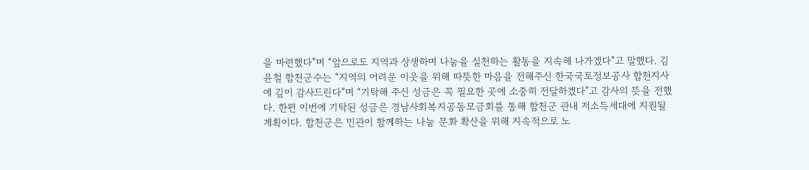을 마련했다”며 “앞으로도 지역과 상생하며 나눔을 실천하는 활동을 지속해 나가겠다”고 말했다. 김윤철 합천군수는 “지역의 어려운 이웃을 위해 따뜻한 마음을 전해주신 한국국토정보공사 합천지사에 깊이 감사드린다”며 “기탁해 주신 성금은 꼭 필요한 곳에 소중히 전달하겠다”고 감사의 뜻을 전했다. 한편 이번에 기탁된 성금은 경남사회복지공동모금회를 통해 합천군 관내 저소득세대에 지원될 계획이다. 합천군은 민관이 함께하는 나눔 문화 확산을 위해 지속적으로 노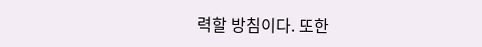력할 방침이다. 또한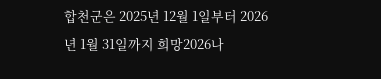합천군은 2025년 12월 1일부터 2026년 1월 31일까지 희망2026나